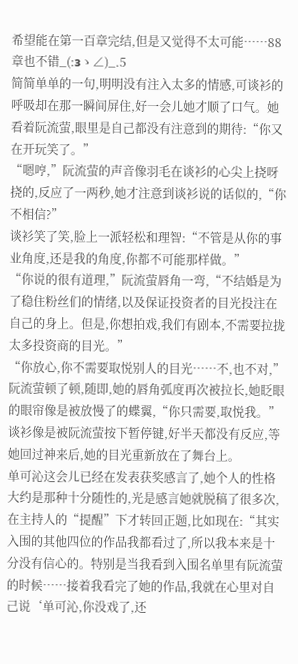希望能在第一百章完结,但是又觉得不太可能……88章也不错_(:зゝ∠)_.5
简简单单的一句,明明没有注入太多的情感,可谈衫的呼吸却在那一瞬间屏住,好一会儿她才顺了口气。她看着阮流萤,眼里是自己都没有注意到的期待:“你又在开玩笑了。”
“嗯哼,”阮流萤的声音像羽毛在谈衫的心尖上挠呀挠的,反应了一两秒,她才注意到谈衫说的话似的,“你不相信?”
谈衫笑了笑,脸上一派轻松和理智:“不管是从你的事业角度,还是我的角度,你都不可能那样做。”
“你说的很有道理,”阮流萤唇角一弯,“不结婚是为了稳住粉丝们的情绪,以及保证投资者的目光投注在自己的身上。但是,你想拍戏,我们有剧本,不需要拉拢太多投资商的目光。”
“你放心,你不需要取悦别人的目光……不,也不对,”阮流萤顿了顿,随即,她的唇角弧度再次被拉长,她眨眼的眼帘像是被放慢了的蝶翼,“你只需要,取悦我。”
谈衫像是被阮流萤按下暂停键,好半天都没有反应,等她回过神来后,她的目光重新放在了舞台上。
单可沁这会儿已经在发表获奖感言了,她个人的性格大约是那种十分随性的,光是感言她就脱稿了很多次,在主持人的“提醒”下才转回正题,比如现在:“其实入围的其他四位的作品我都看过了,所以我本来是十分没有信心的。特别是当我看到入围名单里有阮流萤的时候……接着我看完了她的作品,我就在心里对自己说‘单可沁,你没戏了,还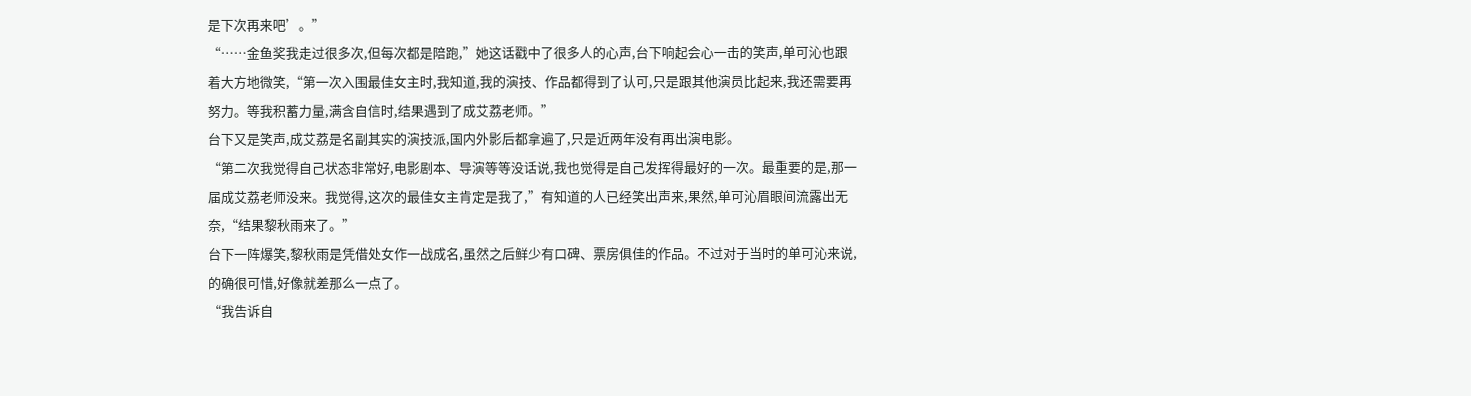是下次再来吧’。”
“……金鱼奖我走过很多次,但每次都是陪跑,”她这话戳中了很多人的心声,台下响起会心一击的笑声,单可沁也跟着大方地微笑,“第一次入围最佳女主时,我知道,我的演技、作品都得到了认可,只是跟其他演员比起来,我还需要再努力。等我积蓄力量,满含自信时,结果遇到了成艾荔老师。”
台下又是笑声,成艾荔是名副其实的演技派,国内外影后都拿遍了,只是近两年没有再出演电影。
“第二次我觉得自己状态非常好,电影剧本、导演等等没话说,我也觉得是自己发挥得最好的一次。最重要的是,那一届成艾荔老师没来。我觉得,这次的最佳女主肯定是我了,”有知道的人已经笑出声来,果然,单可沁眉眼间流露出无奈,“结果黎秋雨来了。”
台下一阵爆笑,黎秋雨是凭借处女作一战成名,虽然之后鲜少有口碑、票房俱佳的作品。不过对于当时的单可沁来说,的确很可惜,好像就差那么一点了。
“我告诉自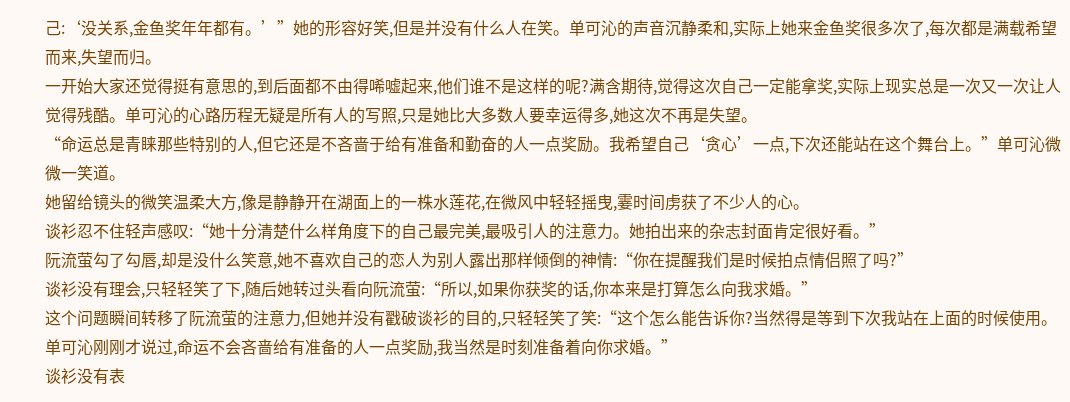己:‘没关系,金鱼奖年年都有。’”她的形容好笑,但是并没有什么人在笑。单可沁的声音沉静柔和,实际上她来金鱼奖很多次了,每次都是满载希望而来,失望而归。
一开始大家还觉得挺有意思的,到后面都不由得唏嘘起来,他们谁不是这样的呢?满含期待,觉得这次自己一定能拿奖,实际上现实总是一次又一次让人觉得残酷。单可沁的心路历程无疑是所有人的写照,只是她比大多数人要幸运得多,她这次不再是失望。
“命运总是青睐那些特别的人,但它还是不吝啬于给有准备和勤奋的人一点奖励。我希望自己‘贪心’一点,下次还能站在这个舞台上。”单可沁微微一笑道。
她留给镜头的微笑温柔大方,像是静静开在湖面上的一株水莲花,在微风中轻轻摇曳,霎时间虏获了不少人的心。
谈衫忍不住轻声感叹:“她十分清楚什么样角度下的自己最完美,最吸引人的注意力。她拍出来的杂志封面肯定很好看。”
阮流萤勾了勾唇,却是没什么笑意,她不喜欢自己的恋人为别人露出那样倾倒的神情:“你在提醒我们是时候拍点情侣照了吗?”
谈衫没有理会,只轻轻笑了下,随后她转过头看向阮流萤:“所以,如果你获奖的话,你本来是打算怎么向我求婚。”
这个问题瞬间转移了阮流萤的注意力,但她并没有戳破谈衫的目的,只轻轻笑了笑:“这个怎么能告诉你?当然得是等到下次我站在上面的时候使用。单可沁刚刚才说过,命运不会吝啬给有准备的人一点奖励,我当然是时刻准备着向你求婚。”
谈衫没有表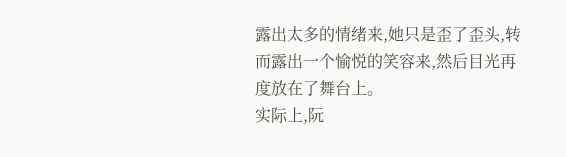露出太多的情绪来,她只是歪了歪头,转而露出一个愉悦的笑容来,然后目光再度放在了舞台上。
实际上,阮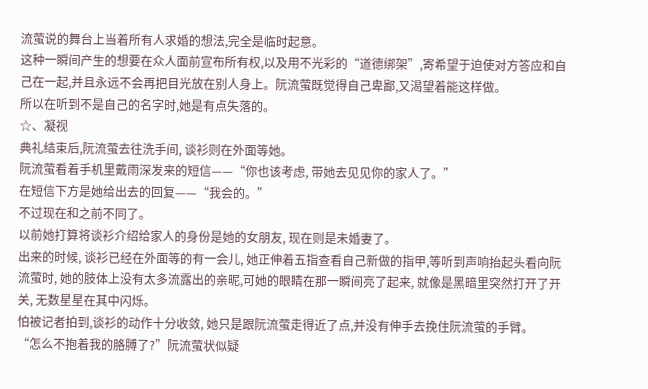流萤说的舞台上当着所有人求婚的想法,完全是临时起意。
这种一瞬间产生的想要在众人面前宣布所有权,以及用不光彩的“道德绑架”,寄希望于迫使对方答应和自己在一起,并且永远不会再把目光放在别人身上。阮流萤既觉得自己卑鄙,又渴望着能这样做。
所以在听到不是自己的名字时,她是有点失落的。
☆、凝视
典礼结束后,阮流萤去往洗手间, 谈衫则在外面等她。
阮流萤看着手机里戴雨深发来的短信——“你也该考虑, 带她去见见你的家人了。”
在短信下方是她给出去的回复——“我会的。”
不过现在和之前不同了。
以前她打算将谈衫介绍给家人的身份是她的女朋友, 现在则是未婚妻了。
出来的时候, 谈衫已经在外面等的有一会儿, 她正伸着五指查看自己新做的指甲,等听到声响抬起头看向阮流萤时, 她的肢体上没有太多流露出的亲昵,可她的眼睛在那一瞬间亮了起来, 就像是黑暗里突然打开了开关, 无数星星在其中闪烁。
怕被记者拍到,谈衫的动作十分收敛, 她只是跟阮流萤走得近了点,并没有伸手去挽住阮流萤的手臂。
“怎么不抱着我的胳膊了?”阮流萤状似疑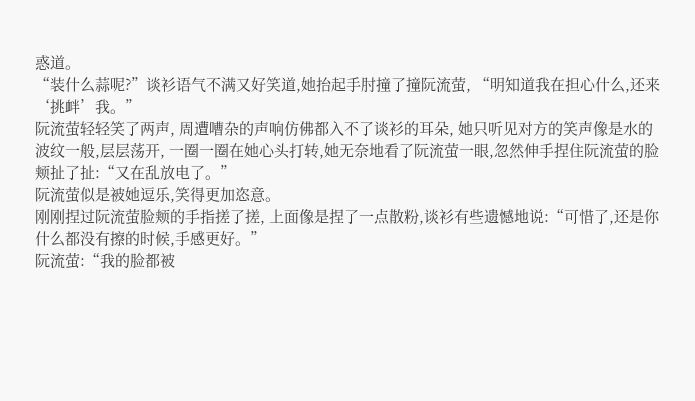惑道。
“装什么蒜呢?”谈衫语气不满又好笑道,她抬起手肘撞了撞阮流萤, “明知道我在担心什么,还来‘挑衅’我。”
阮流萤轻轻笑了两声, 周遭嘈杂的声响仿佛都入不了谈衫的耳朵, 她只听见对方的笑声像是水的波纹一般,层层荡开, 一圈一圈在她心头打转,她无奈地看了阮流萤一眼,忽然伸手捏住阮流萤的脸颊扯了扯:“又在乱放电了。”
阮流萤似是被她逗乐,笑得更加恣意。
刚刚捏过阮流萤脸颊的手指搓了搓, 上面像是捏了一点散粉,谈衫有些遗憾地说:“可惜了,还是你什么都没有擦的时候,手感更好。”
阮流萤:“我的脸都被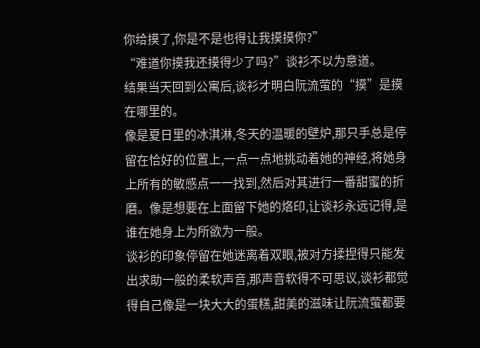你给摸了,你是不是也得让我摸摸你?”
“难道你摸我还摸得少了吗?”谈衫不以为意道。
结果当天回到公寓后,谈衫才明白阮流萤的“摸”是摸在哪里的。
像是夏日里的冰淇淋,冬天的温暖的壁炉,那只手总是停留在恰好的位置上,一点一点地挑动着她的神经,将她身上所有的敏感点一一找到,然后对其进行一番甜蜜的折磨。像是想要在上面留下她的烙印,让谈衫永远记得,是谁在她身上为所欲为一般。
谈衫的印象停留在她迷离着双眼,被对方揉捏得只能发出求助一般的柔软声音,那声音软得不可思议,谈衫都觉得自己像是一块大大的蛋糕,甜美的滋味让阮流萤都要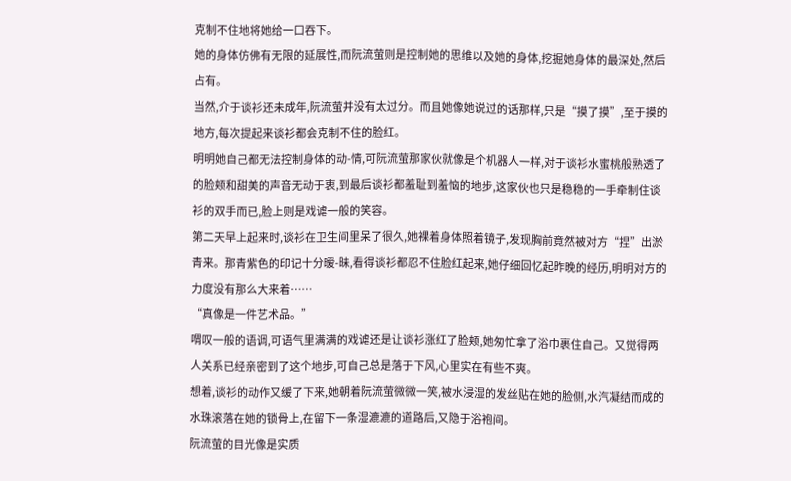克制不住地将她给一口吞下。
她的身体仿佛有无限的延展性,而阮流萤则是控制她的思维以及她的身体,挖掘她身体的最深处,然后占有。
当然,介于谈衫还未成年,阮流萤并没有太过分。而且她像她说过的话那样,只是“摸了摸”,至于摸的地方,每次提起来谈衫都会克制不住的脸红。
明明她自己都无法控制身体的动-情,可阮流萤那家伙就像是个机器人一样,对于谈衫水蜜桃般熟透了的脸颊和甜美的声音无动于衷,到最后谈衫都羞耻到羞恼的地步,这家伙也只是稳稳的一手牵制住谈衫的双手而已,脸上则是戏谑一般的笑容。
第二天早上起来时,谈衫在卫生间里呆了很久,她裸着身体照着镜子,发现胸前竟然被对方“捏”出淤青来。那青紫色的印记十分暧-昧,看得谈衫都忍不住脸红起来,她仔细回忆起昨晚的经历,明明对方的力度没有那么大来着……
“真像是一件艺术品。”
喟叹一般的语调,可语气里满满的戏谑还是让谈衫涨红了脸颊,她匆忙拿了浴巾裹住自己。又觉得两人关系已经亲密到了这个地步,可自己总是落于下风,心里实在有些不爽。
想着,谈衫的动作又缓了下来,她朝着阮流萤微微一笑,被水浸湿的发丝贴在她的脸侧,水汽凝结而成的水珠滚落在她的锁骨上,在留下一条湿漉漉的道路后,又隐于浴袍间。
阮流萤的目光像是实质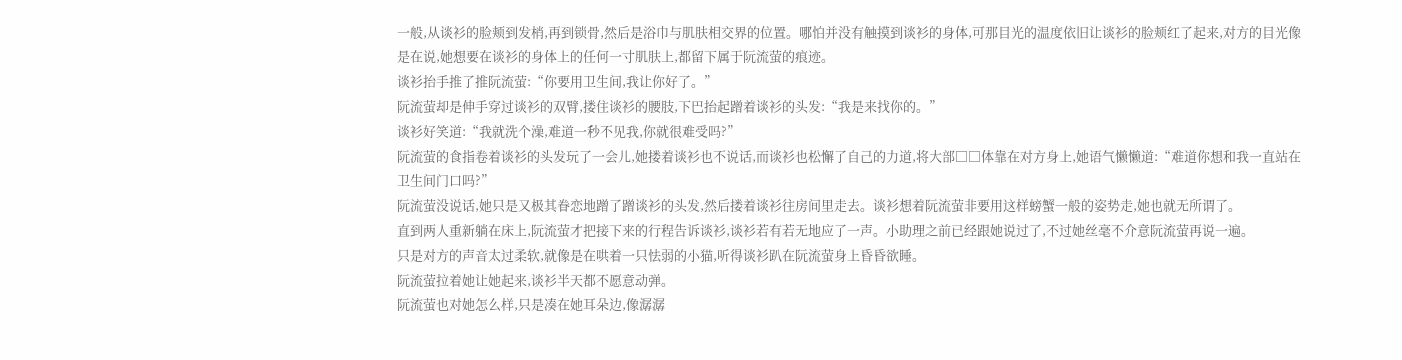一般,从谈衫的脸颊到发梢,再到锁骨,然后是浴巾与肌肤相交界的位置。哪怕并没有触摸到谈衫的身体,可那目光的温度依旧让谈衫的脸颊红了起来,对方的目光像是在说,她想要在谈衫的身体上的任何一寸肌肤上,都留下属于阮流萤的痕迹。
谈衫抬手推了推阮流萤:“你要用卫生间,我让你好了。”
阮流萤却是伸手穿过谈衫的双臂,搂住谈衫的腰肢,下巴抬起蹭着谈衫的头发:“我是来找你的。”
谈衫好笑道:“我就洗个澡,难道一秒不见我,你就很难受吗?”
阮流萤的食指卷着谈衫的头发玩了一会儿,她搂着谈衫也不说话,而谈衫也松懈了自己的力道,将大部□□体靠在对方身上,她语气懒懒道:“难道你想和我一直站在卫生间门口吗?”
阮流萤没说话,她只是又极其眷恋地蹭了蹭谈衫的头发,然后搂着谈衫往房间里走去。谈衫想着阮流萤非要用这样螃蟹一般的姿势走,她也就无所谓了。
直到两人重新躺在床上,阮流萤才把接下来的行程告诉谈衫,谈衫若有若无地应了一声。小助理之前已经跟她说过了,不过她丝毫不介意阮流萤再说一遍。
只是对方的声音太过柔软,就像是在哄着一只怯弱的小猫,听得谈衫趴在阮流萤身上昏昏欲睡。
阮流萤拉着她让她起来,谈衫半天都不愿意动弹。
阮流萤也对她怎么样,只是凑在她耳朵边,像潺潺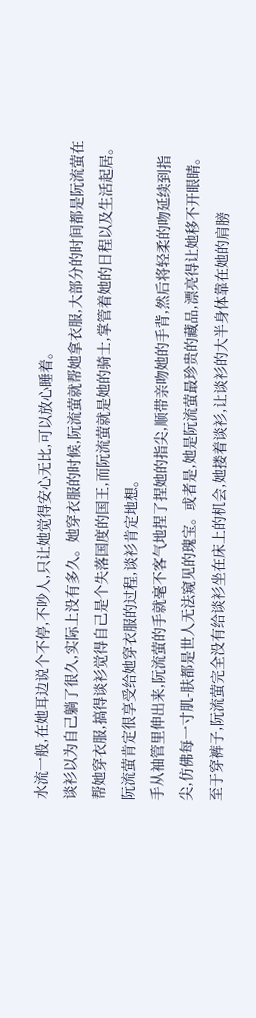水流一般,在她耳边说个不停,不吵人,只让她觉得安心无比,可以放心睡着。
谈衫以为自己躺了很久,实际上没有多久。她穿衣服的时候,阮流萤就帮她拿衣服,大部分的时间都是阮流萤在帮她穿衣服,搞得谈衫觉得自己是个失落国度的国王,而阮流萤就是她的骑士,掌管着她的日程以及生活起居。
阮流萤肯定很享受给她穿衣服的过程,谈衫肯定地想。
手从袖管里伸出来,阮流萤的手就毫不客气地捏了捏她的指尖,顺带亲吻她的手背,然后将轻柔的吻延续到指尖,仿佛每一寸肌-肤都是世人无法窥见的瑰宝。或者是,她是阮流萤最珍贵的藏品,漂亮得让她移不开眼睛。
至于穿裤子,阮流萤完全没有给谈衫坐在床上的机会,她搂着谈衫,让谈衫的大半身体靠在她的肩膀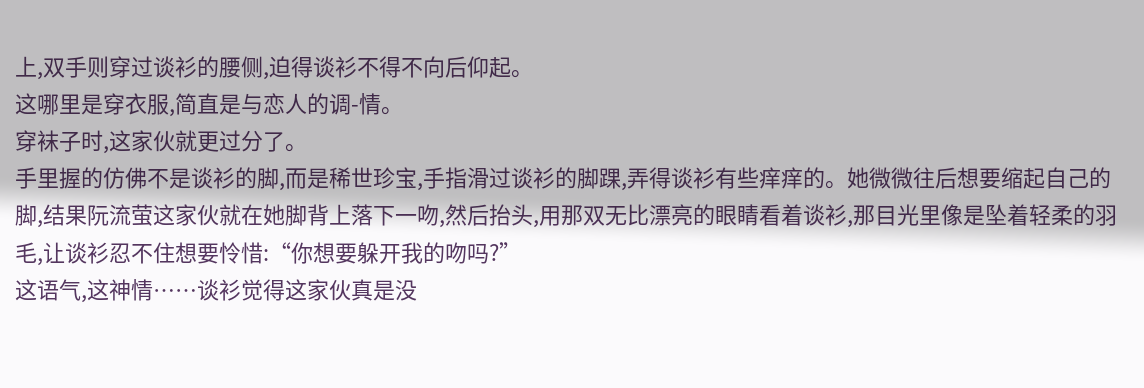上,双手则穿过谈衫的腰侧,迫得谈衫不得不向后仰起。
这哪里是穿衣服,简直是与恋人的调-情。
穿袜子时,这家伙就更过分了。
手里握的仿佛不是谈衫的脚,而是稀世珍宝,手指滑过谈衫的脚踝,弄得谈衫有些痒痒的。她微微往后想要缩起自己的脚,结果阮流萤这家伙就在她脚背上落下一吻,然后抬头,用那双无比漂亮的眼睛看着谈衫,那目光里像是坠着轻柔的羽毛,让谈衫忍不住想要怜惜:“你想要躲开我的吻吗?”
这语气,这神情……谈衫觉得这家伙真是没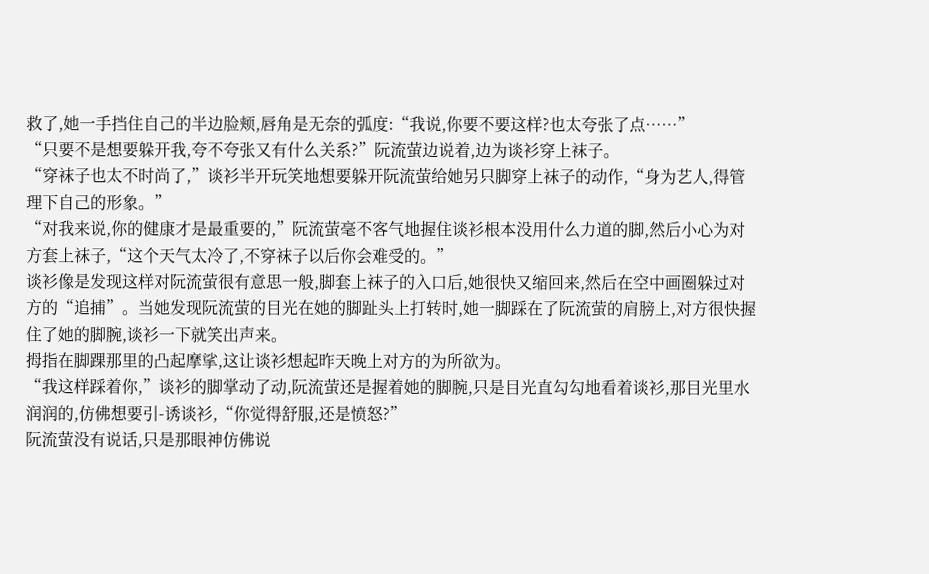救了,她一手挡住自己的半边脸颊,唇角是无奈的弧度:“我说,你要不要这样?也太夸张了点……”
“只要不是想要躲开我,夸不夸张又有什么关系?”阮流萤边说着,边为谈衫穿上袜子。
“穿袜子也太不时尚了,”谈衫半开玩笑地想要躲开阮流萤给她另只脚穿上袜子的动作,“身为艺人,得管理下自己的形象。”
“对我来说,你的健康才是最重要的,”阮流萤毫不客气地握住谈衫根本没用什么力道的脚,然后小心为对方套上袜子,“这个天气太冷了,不穿袜子以后你会难受的。”
谈衫像是发现这样对阮流萤很有意思一般,脚套上袜子的入口后,她很快又缩回来,然后在空中画圈躲过对方的“追捕”。当她发现阮流萤的目光在她的脚趾头上打转时,她一脚踩在了阮流萤的肩膀上,对方很快握住了她的脚腕,谈衫一下就笑出声来。
拇指在脚踝那里的凸起摩挲,这让谈衫想起昨天晚上对方的为所欲为。
“我这样踩着你,”谈衫的脚掌动了动,阮流萤还是握着她的脚腕,只是目光直勾勾地看着谈衫,那目光里水润润的,仿佛想要引-诱谈衫,“你觉得舒服,还是愤怒?”
阮流萤没有说话,只是那眼神仿佛说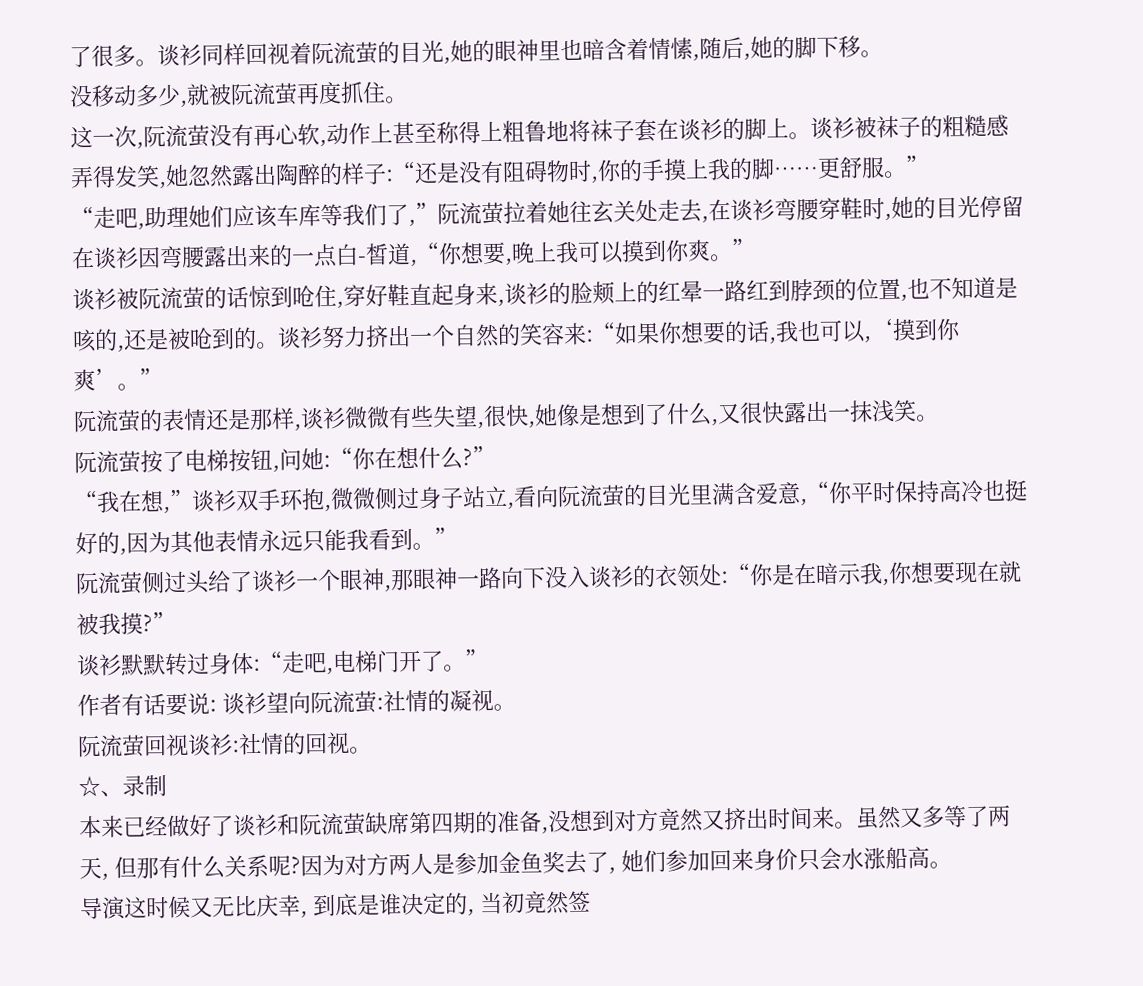了很多。谈衫同样回视着阮流萤的目光,她的眼神里也暗含着情愫,随后,她的脚下移。
没移动多少,就被阮流萤再度抓住。
这一次,阮流萤没有再心软,动作上甚至称得上粗鲁地将袜子套在谈衫的脚上。谈衫被袜子的粗糙感弄得发笑,她忽然露出陶醉的样子:“还是没有阻碍物时,你的手摸上我的脚……更舒服。”
“走吧,助理她们应该车库等我们了,”阮流萤拉着她往玄关处走去,在谈衫弯腰穿鞋时,她的目光停留在谈衫因弯腰露出来的一点白-皙道,“你想要,晚上我可以摸到你爽。”
谈衫被阮流萤的话惊到呛住,穿好鞋直起身来,谈衫的脸颊上的红晕一路红到脖颈的位置,也不知道是咳的,还是被呛到的。谈衫努力挤出一个自然的笑容来:“如果你想要的话,我也可以,‘摸到你爽’。”
阮流萤的表情还是那样,谈衫微微有些失望,很快,她像是想到了什么,又很快露出一抹浅笑。
阮流萤按了电梯按钮,问她:“你在想什么?”
“我在想,”谈衫双手环抱,微微侧过身子站立,看向阮流萤的目光里满含爱意,“你平时保持高冷也挺好的,因为其他表情永远只能我看到。”
阮流萤侧过头给了谈衫一个眼神,那眼神一路向下没入谈衫的衣领处:“你是在暗示我,你想要现在就被我摸?”
谈衫默默转过身体:“走吧,电梯门开了。”
作者有话要说: 谈衫望向阮流萤:社情的凝视。
阮流萤回视谈衫:社情的回视。
☆、录制
本来已经做好了谈衫和阮流萤缺席第四期的准备,没想到对方竟然又挤出时间来。虽然又多等了两天, 但那有什么关系呢?因为对方两人是参加金鱼奖去了, 她们参加回来身价只会水涨船高。
导演这时候又无比庆幸, 到底是谁决定的, 当初竟然签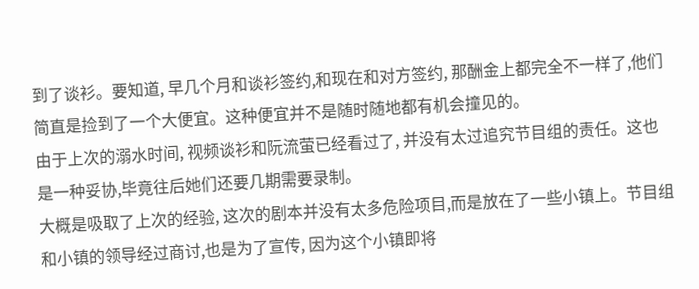到了谈衫。要知道, 早几个月和谈衫签约,和现在和对方签约, 那酬金上都完全不一样了,他们简直是捡到了一个大便宜。这种便宜并不是随时随地都有机会撞见的。
由于上次的溺水时间, 视频谈衫和阮流萤已经看过了, 并没有太过追究节目组的责任。这也是一种妥协,毕竟往后她们还要几期需要录制。
大概是吸取了上次的经验, 这次的剧本并没有太多危险项目,而是放在了一些小镇上。节目组和小镇的领导经过商讨,也是为了宣传, 因为这个小镇即将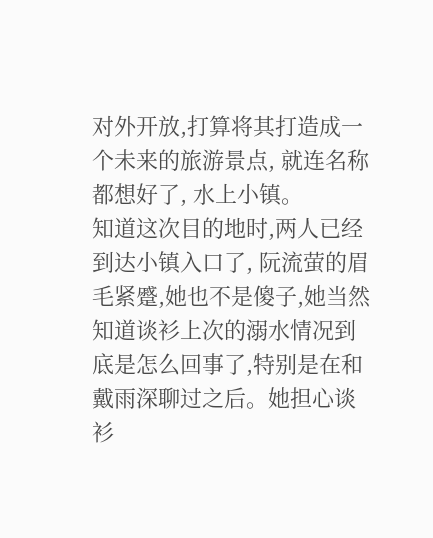对外开放,打算将其打造成一个未来的旅游景点, 就连名称都想好了, 水上小镇。
知道这次目的地时,两人已经到达小镇入口了, 阮流萤的眉毛紧蹙,她也不是傻子,她当然知道谈衫上次的溺水情况到底是怎么回事了,特别是在和戴雨深聊过之后。她担心谈衫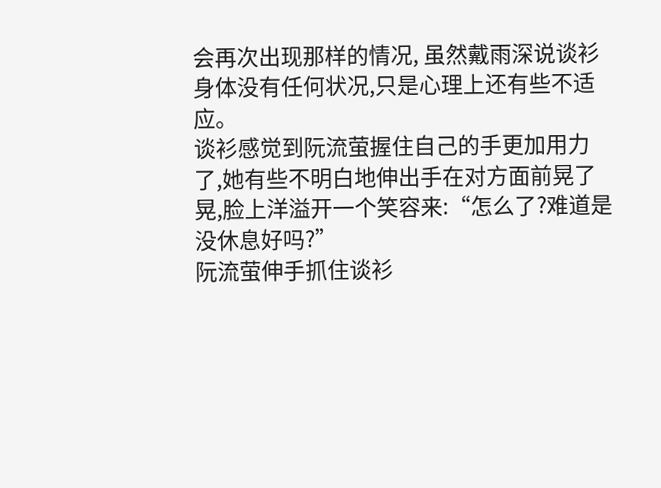会再次出现那样的情况, 虽然戴雨深说谈衫身体没有任何状况,只是心理上还有些不适应。
谈衫感觉到阮流萤握住自己的手更加用力了,她有些不明白地伸出手在对方面前晃了晃,脸上洋溢开一个笑容来:“怎么了?难道是没休息好吗?”
阮流萤伸手抓住谈衫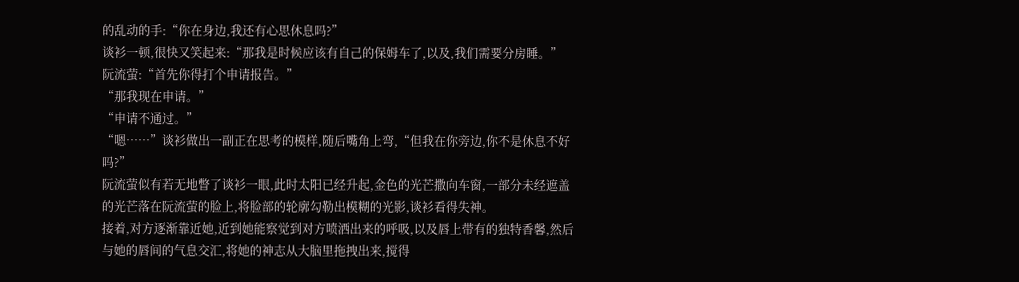的乱动的手:“你在身边,我还有心思休息吗?”
谈衫一顿,很快又笑起来:“那我是时候应该有自己的保姆车了,以及,我们需要分房睡。”
阮流萤:“首先你得打个申请报告。”
“那我现在申请。”
“申请不通过。”
“嗯……”谈衫做出一副正在思考的模样,随后嘴角上弯,“但我在你旁边,你不是休息不好吗?”
阮流萤似有若无地瞥了谈衫一眼,此时太阳已经升起,金色的光芒撒向车窗,一部分未经遮盖的光芒落在阮流萤的脸上,将脸部的轮廓勾勒出模糊的光影,谈衫看得失神。
接着,对方逐渐靠近她,近到她能察觉到对方喷洒出来的呼吸,以及唇上带有的独特香馨,然后与她的唇间的气息交汇,将她的神志从大脑里拖拽出来,搅得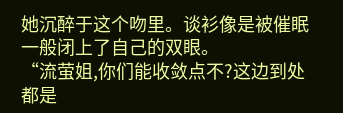她沉醉于这个吻里。谈衫像是被催眠一般闭上了自己的双眼。
“流萤姐,你们能收敛点不?这边到处都是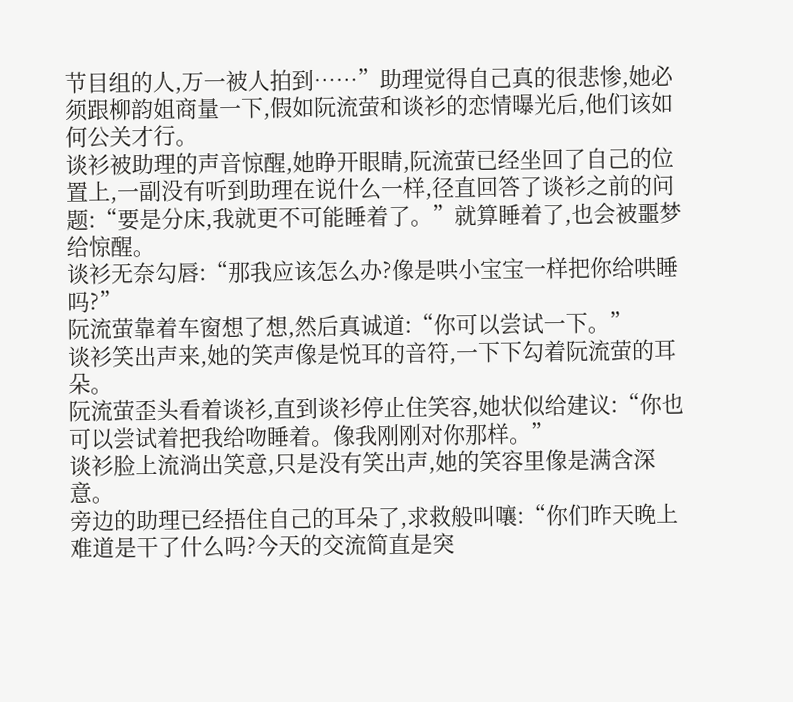节目组的人,万一被人拍到……”助理觉得自己真的很悲惨,她必须跟柳韵姐商量一下,假如阮流萤和谈衫的恋情曝光后,他们该如何公关才行。
谈衫被助理的声音惊醒,她睁开眼睛,阮流萤已经坐回了自己的位置上,一副没有听到助理在说什么一样,径直回答了谈衫之前的问题:“要是分床,我就更不可能睡着了。”就算睡着了,也会被噩梦给惊醒。
谈衫无奈勾唇:“那我应该怎么办?像是哄小宝宝一样把你给哄睡吗?”
阮流萤靠着车窗想了想,然后真诚道:“你可以尝试一下。”
谈衫笑出声来,她的笑声像是悦耳的音符,一下下勾着阮流萤的耳朵。
阮流萤歪头看着谈衫,直到谈衫停止住笑容,她状似给建议:“你也可以尝试着把我给吻睡着。像我刚刚对你那样。”
谈衫脸上流淌出笑意,只是没有笑出声,她的笑容里像是满含深意。
旁边的助理已经捂住自己的耳朵了,求救般叫嚷:“你们昨天晚上难道是干了什么吗?今天的交流简直是突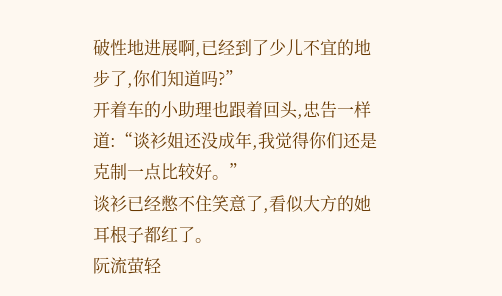破性地进展啊,已经到了少儿不宜的地步了,你们知道吗?”
开着车的小助理也跟着回头,忠告一样道:“谈衫姐还没成年,我觉得你们还是克制一点比较好。”
谈衫已经憋不住笑意了,看似大方的她耳根子都红了。
阮流萤轻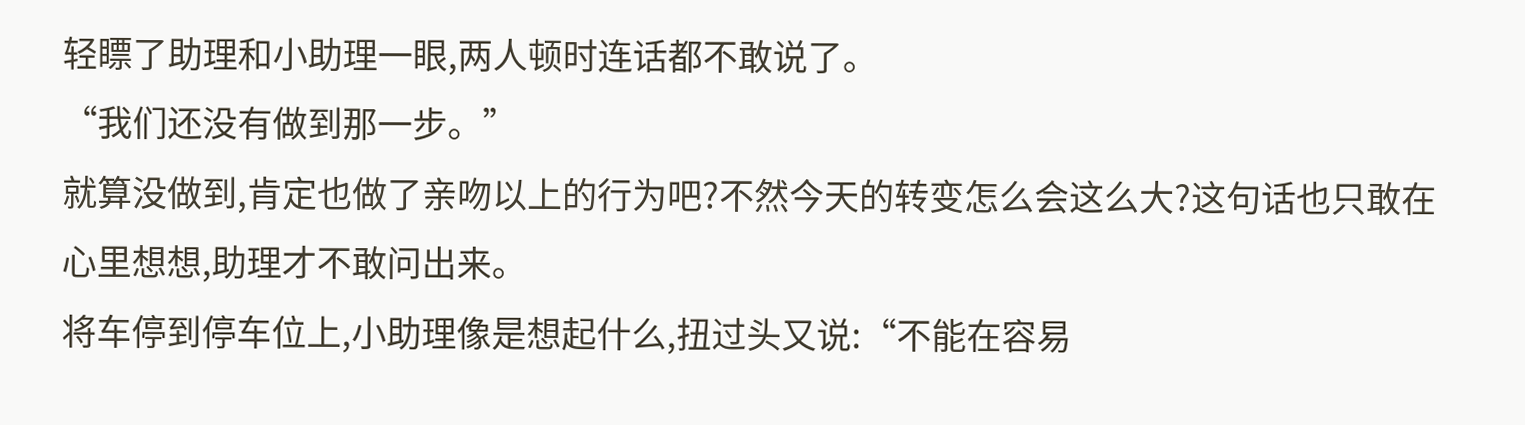轻瞟了助理和小助理一眼,两人顿时连话都不敢说了。
“我们还没有做到那一步。”
就算没做到,肯定也做了亲吻以上的行为吧?不然今天的转变怎么会这么大?这句话也只敢在心里想想,助理才不敢问出来。
将车停到停车位上,小助理像是想起什么,扭过头又说:“不能在容易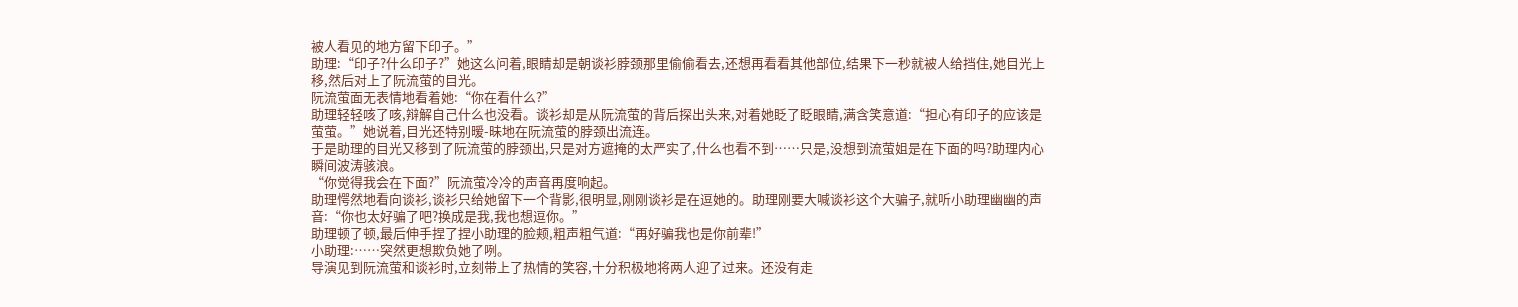被人看见的地方留下印子。”
助理:“印子?什么印子?”她这么问着,眼睛却是朝谈衫脖颈那里偷偷看去,还想再看看其他部位,结果下一秒就被人给挡住,她目光上移,然后对上了阮流萤的目光。
阮流萤面无表情地看着她:“你在看什么?”
助理轻轻咳了咳,辩解自己什么也没看。谈衫却是从阮流萤的背后探出头来,对着她眨了眨眼睛,满含笑意道:“担心有印子的应该是萤萤。”她说着,目光还特别暧-昧地在阮流萤的脖颈出流连。
于是助理的目光又移到了阮流萤的脖颈出,只是对方遮掩的太严实了,什么也看不到……只是,没想到流萤姐是在下面的吗?助理内心瞬间波涛骇浪。
“你觉得我会在下面?”阮流萤冷冷的声音再度响起。
助理愕然地看向谈衫,谈衫只给她留下一个背影,很明显,刚刚谈衫是在逗她的。助理刚要大喊谈衫这个大骗子,就听小助理幽幽的声音:“你也太好骗了吧?换成是我,我也想逗你。”
助理顿了顿,最后伸手捏了捏小助理的脸颊,粗声粗气道:“再好骗我也是你前辈!”
小助理:……突然更想欺负她了咧。
导演见到阮流萤和谈衫时,立刻带上了热情的笑容,十分积极地将两人迎了过来。还没有走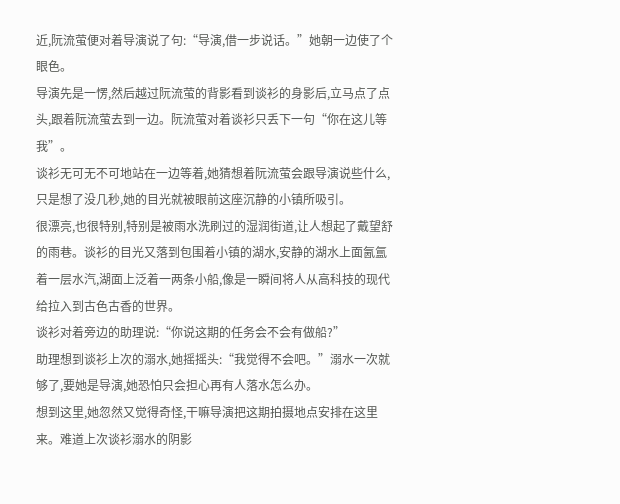近,阮流萤便对着导演说了句:“导演,借一步说话。”她朝一边使了个眼色。
导演先是一愣,然后越过阮流萤的背影看到谈衫的身影后,立马点了点头,跟着阮流萤去到一边。阮流萤对着谈衫只丢下一句“你在这儿等我”。
谈衫无可无不可地站在一边等着,她猜想着阮流萤会跟导演说些什么,只是想了没几秒,她的目光就被眼前这座沉静的小镇所吸引。
很漂亮,也很特别,特别是被雨水洗刷过的湿润街道,让人想起了戴望舒的雨巷。谈衫的目光又落到包围着小镇的湖水,安静的湖水上面氤氲着一层水汽,湖面上泛着一两条小船,像是一瞬间将人从高科技的现代给拉入到古色古香的世界。
谈衫对着旁边的助理说:“你说这期的任务会不会有做船?”
助理想到谈衫上次的溺水,她摇摇头:“我觉得不会吧。”溺水一次就够了,要她是导演,她恐怕只会担心再有人落水怎么办。
想到这里,她忽然又觉得奇怪,干嘛导演把这期拍摄地点安排在这里来。难道上次谈衫溺水的阴影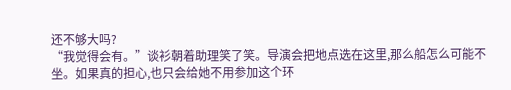还不够大吗?
“我觉得会有。”谈衫朝着助理笑了笑。导演会把地点选在这里,那么船怎么可能不坐。如果真的担心,也只会给她不用参加这个环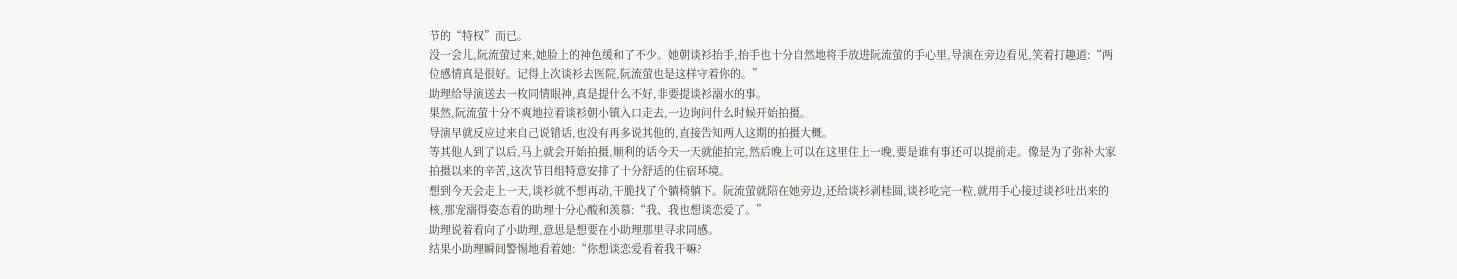节的“特权”而已。
没一会儿,阮流萤过来,她脸上的神色缓和了不少。她朝谈衫抬手,抬手也十分自然地将手放进阮流萤的手心里,导演在旁边看见,笑着打趣道:“两位感情真是很好。记得上次谈衫去医院,阮流萤也是这样守着你的。”
助理给导演送去一枚同情眼神,真是提什么不好,非要提谈衫溺水的事。
果然,阮流萤十分不爽地拉着谈衫朝小镇入口走去,一边询问什么时候开始拍摄。
导演早就反应过来自己说错话,也没有再多说其他的,直接告知两人这期的拍摄大概。
等其他人到了以后,马上就会开始拍摄,顺利的话今天一天就能拍完,然后晚上可以在这里住上一晚,要是谁有事还可以提前走。像是为了弥补大家拍摄以来的辛苦,这次节目组特意安排了十分舒适的住宿环境。
想到今天会走上一天,谈衫就不想再动,干脆找了个躺椅躺下。阮流萤就陪在她旁边,还给谈衫剥桂圆,谈衫吃完一粒,就用手心接过谈衫吐出来的核,那宠溺得姿态看的助理十分心酸和羡慕:“我、我也想谈恋爱了。”
助理说着看向了小助理,意思是想要在小助理那里寻求同感。
结果小助理瞬间警惕地看着她:“你想谈恋爱看着我干嘛?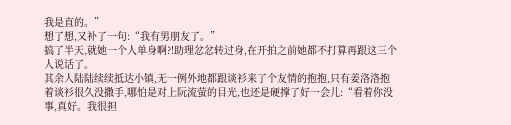我是直的。”
想了想,又补了一句:“我有男朋友了。”
搞了半天,就她一个人单身啊?!助理忿忿转过身,在开拍之前她都不打算再跟这三个人说话了。
其余人陆陆续续抵达小镇,无一例外地都跟谈衫来了个友情的抱抱,只有姜洛洛抱着谈衫很久没撒手,哪怕是对上阮流萤的目光,也还是硬撑了好一会儿:“看着你没事,真好。我很担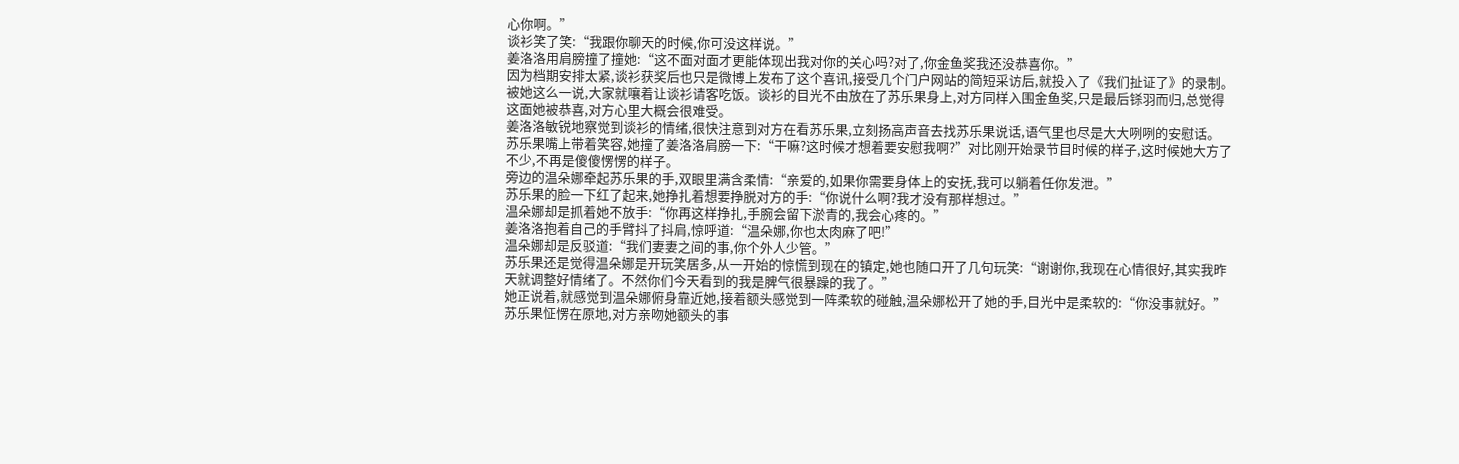心你啊。”
谈衫笑了笑:“我跟你聊天的时候,你可没这样说。”
姜洛洛用肩膀撞了撞她:“这不面对面才更能体现出我对你的关心吗?对了,你金鱼奖我还没恭喜你。”
因为档期安排太紧,谈衫获奖后也只是微博上发布了这个喜讯,接受几个门户网站的简短采访后,就投入了《我们扯证了》的录制。
被她这么一说,大家就嚷着让谈衫请客吃饭。谈衫的目光不由放在了苏乐果身上,对方同样入围金鱼奖,只是最后铩羽而归,总觉得这面她被恭喜,对方心里大概会很难受。
姜洛洛敏锐地察觉到谈衫的情绪,很快注意到对方在看苏乐果,立刻扬高声音去找苏乐果说话,语气里也尽是大大咧咧的安慰话。
苏乐果嘴上带着笑容,她撞了姜洛洛肩膀一下:“干嘛?这时候才想着要安慰我啊?”对比刚开始录节目时候的样子,这时候她大方了不少,不再是傻傻愣愣的样子。
旁边的温朵娜牵起苏乐果的手,双眼里满含柔情:“亲爱的,如果你需要身体上的安抚,我可以躺着任你发泄。”
苏乐果的脸一下红了起来,她挣扎着想要挣脱对方的手:“你说什么啊?我才没有那样想过。”
温朵娜却是抓着她不放手:“你再这样挣扎,手腕会留下淤青的,我会心疼的。”
姜洛洛抱着自己的手臂抖了抖肩,惊呼道:“温朵娜,你也太肉麻了吧!”
温朵娜却是反驳道:“我们妻妻之间的事,你个外人少管。”
苏乐果还是觉得温朵娜是开玩笑居多,从一开始的惊慌到现在的镇定,她也随口开了几句玩笑:“谢谢你,我现在心情很好,其实我昨天就调整好情绪了。不然你们今天看到的我是脾气很暴躁的我了。”
她正说着,就感觉到温朵娜俯身靠近她,接着额头感觉到一阵柔软的碰触,温朵娜松开了她的手,目光中是柔软的:“你没事就好。”
苏乐果怔愣在原地,对方亲吻她额头的事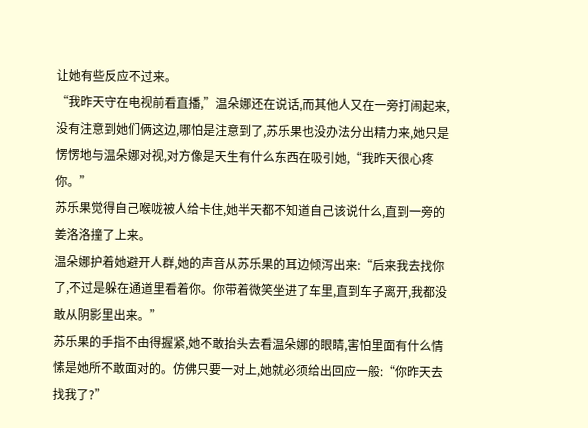让她有些反应不过来。
“我昨天守在电视前看直播,”温朵娜还在说话,而其他人又在一旁打闹起来,没有注意到她们俩这边,哪怕是注意到了,苏乐果也没办法分出精力来,她只是愣愣地与温朵娜对视,对方像是天生有什么东西在吸引她,“我昨天很心疼你。”
苏乐果觉得自己喉咙被人给卡住,她半天都不知道自己该说什么,直到一旁的姜洛洛撞了上来。
温朵娜护着她避开人群,她的声音从苏乐果的耳边倾泻出来:“后来我去找你了,不过是躲在通道里看着你。你带着微笑坐进了车里,直到车子离开,我都没敢从阴影里出来。”
苏乐果的手指不由得握紧,她不敢抬头去看温朵娜的眼睛,害怕里面有什么情愫是她所不敢面对的。仿佛只要一对上,她就必须给出回应一般:“你昨天去找我了?”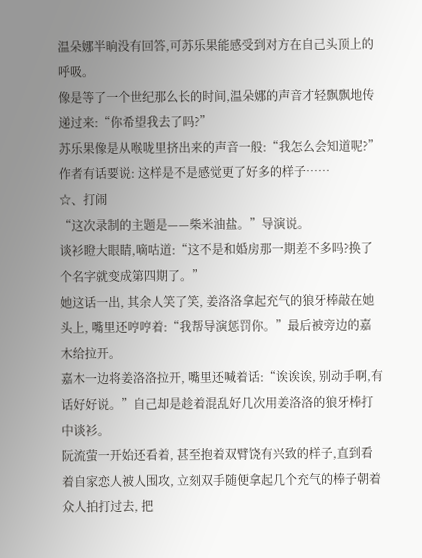温朵娜半晌没有回答,可苏乐果能感受到对方在自己头顶上的呼吸。
像是等了一个世纪那么长的时间,温朵娜的声音才轻飘飘地传递过来:“你希望我去了吗?”
苏乐果像是从喉咙里挤出来的声音一般:“我怎么会知道呢?”
作者有话要说: 这样是不是感觉更了好多的样子……
☆、打闹
“这次录制的主题是——柴米油盐。”导演说。
谈衫瞪大眼睛,嘀咕道:“这不是和婚房那一期差不多吗?换了个名字就变成第四期了。”
她这话一出, 其余人笑了笑, 姜洛洛拿起充气的狼牙棒敲在她头上, 嘴里还哼哼着:“我帮导演惩罚你。”最后被旁边的嘉木给拉开。
嘉木一边将姜洛洛拉开, 嘴里还喊着话:“诶诶诶, 别动手啊,有话好好说。”自己却是趁着混乱好几次用姜洛洛的狼牙棒打中谈衫。
阮流萤一开始还看着, 甚至抱着双臂饶有兴致的样子,直到看着自家恋人被人围攻, 立刻双手随便拿起几个充气的棒子朝着众人拍打过去, 把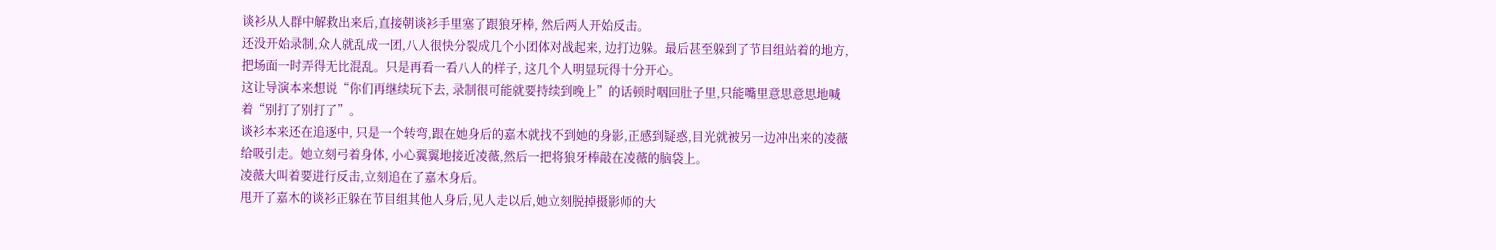谈衫从人群中解救出来后,直接朝谈衫手里塞了跟狼牙棒, 然后两人开始反击。
还没开始录制,众人就乱成一团,八人很快分裂成几个小团体对战起来, 边打边躲。最后甚至躲到了节目组站着的地方,把场面一时弄得无比混乱。只是再看一看八人的样子, 这几个人明显玩得十分开心。
这让导演本来想说“你们再继续玩下去, 录制很可能就要持续到晚上”的话顿时咽回肚子里,只能嘴里意思意思地喊着“别打了别打了”。
谈衫本来还在追逐中, 只是一个转弯,跟在她身后的嘉木就找不到她的身影,正感到疑惑,目光就被另一边冲出来的凌薇给吸引走。她立刻弓着身体, 小心翼翼地接近凌薇,然后一把将狼牙棒敲在凌薇的脑袋上。
凌薇大叫着要进行反击,立刻追在了嘉木身后。
甩开了嘉木的谈衫正躲在节目组其他人身后,见人走以后,她立刻脱掉摄影师的大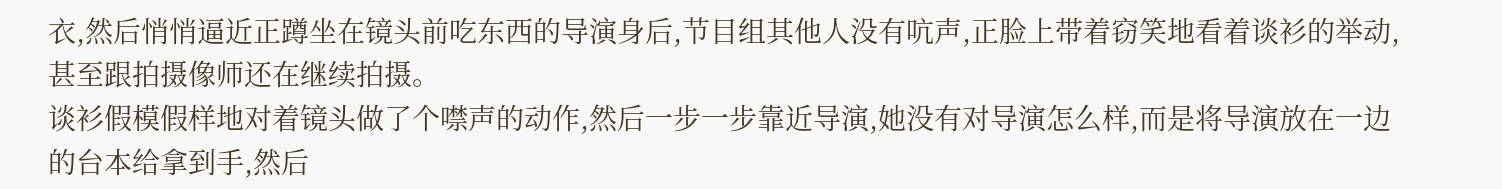衣,然后悄悄逼近正蹲坐在镜头前吃东西的导演身后,节目组其他人没有吭声,正脸上带着窃笑地看着谈衫的举动,甚至跟拍摄像师还在继续拍摄。
谈衫假模假样地对着镜头做了个噤声的动作,然后一步一步靠近导演,她没有对导演怎么样,而是将导演放在一边的台本给拿到手,然后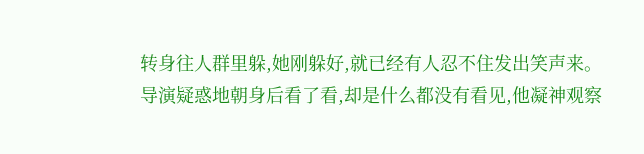转身往人群里躲,她刚躲好,就已经有人忍不住发出笑声来。
导演疑惑地朝身后看了看,却是什么都没有看见,他凝神观察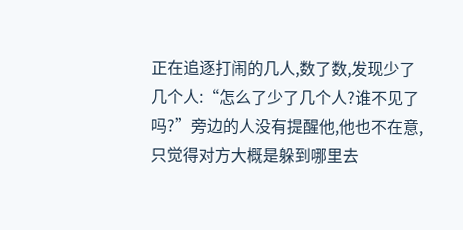正在追逐打闹的几人,数了数,发现少了几个人:“怎么了少了几个人?谁不见了吗?”旁边的人没有提醒他,他也不在意,只觉得对方大概是躲到哪里去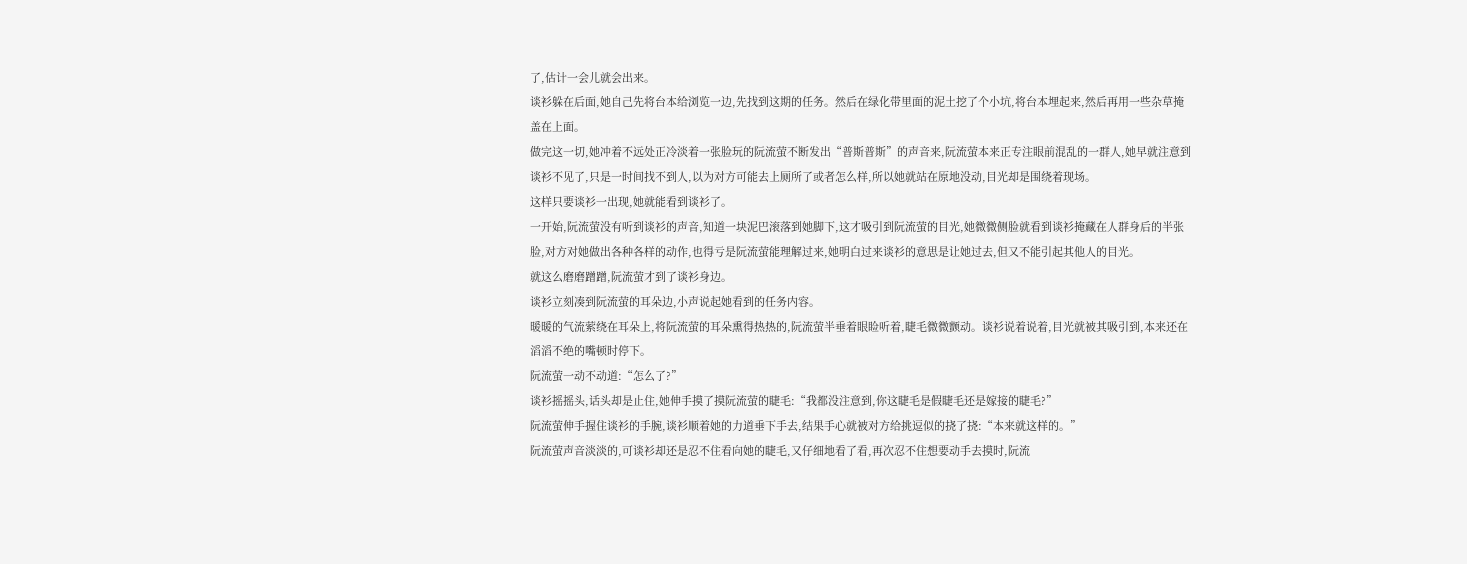了,估计一会儿就会出来。
谈衫躲在后面,她自己先将台本给浏览一边,先找到这期的任务。然后在绿化带里面的泥土挖了个小坑,将台本埋起来,然后再用一些杂草掩盖在上面。
做完这一切,她冲着不远处正冷淡着一张脸玩的阮流萤不断发出“普斯普斯”的声音来,阮流萤本来正专注眼前混乱的一群人,她早就注意到谈衫不见了,只是一时间找不到人,以为对方可能去上厕所了或者怎么样,所以她就站在原地没动,目光却是围绕着现场。
这样只要谈衫一出现,她就能看到谈衫了。
一开始,阮流萤没有听到谈衫的声音,知道一块泥巴滚落到她脚下,这才吸引到阮流萤的目光,她微微侧脸就看到谈衫掩藏在人群身后的半张脸,对方对她做出各种各样的动作,也得亏是阮流萤能理解过来,她明白过来谈衫的意思是让她过去,但又不能引起其他人的目光。
就这么磨磨蹭蹭,阮流萤才到了谈衫身边。
谈衫立刻凑到阮流萤的耳朵边,小声说起她看到的任务内容。
暖暖的气流萦绕在耳朵上,将阮流萤的耳朵熏得热热的,阮流萤半垂着眼睑听着,睫毛微微颤动。谈衫说着说着,目光就被其吸引到,本来还在滔滔不绝的嘴顿时停下。
阮流萤一动不动道:“怎么了?”
谈衫摇摇头,话头却是止住,她伸手摸了摸阮流萤的睫毛:“我都没注意到,你这睫毛是假睫毛还是嫁接的睫毛?”
阮流萤伸手握住谈衫的手腕,谈衫顺着她的力道垂下手去,结果手心就被对方给挑逗似的挠了挠:“本来就这样的。”
阮流萤声音淡淡的,可谈衫却还是忍不住看向她的睫毛,又仔细地看了看,再次忍不住想要动手去摸时,阮流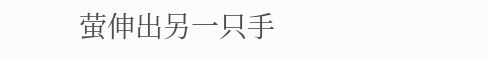萤伸出另一只手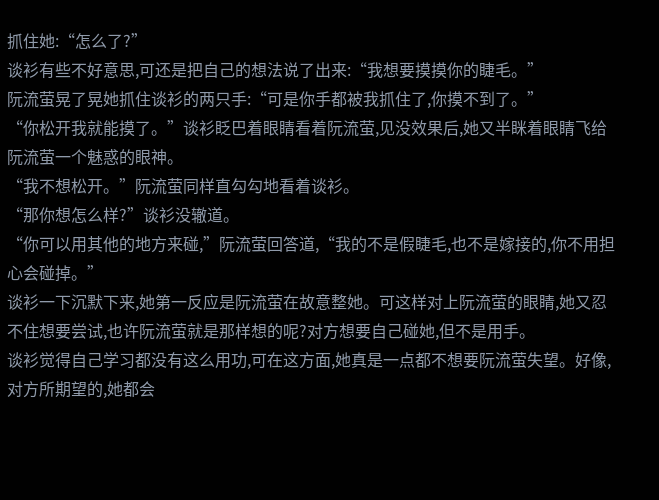抓住她:“怎么了?”
谈衫有些不好意思,可还是把自己的想法说了出来:“我想要摸摸你的睫毛。”
阮流萤晃了晃她抓住谈衫的两只手:“可是你手都被我抓住了,你摸不到了。”
“你松开我就能摸了。”谈衫眨巴着眼睛看着阮流萤,见没效果后,她又半眯着眼睛飞给阮流萤一个魅惑的眼神。
“我不想松开。”阮流萤同样直勾勾地看着谈衫。
“那你想怎么样?”谈衫没辙道。
“你可以用其他的地方来碰,”阮流萤回答道,“我的不是假睫毛,也不是嫁接的,你不用担心会碰掉。”
谈衫一下沉默下来,她第一反应是阮流萤在故意整她。可这样对上阮流萤的眼睛,她又忍不住想要尝试,也许阮流萤就是那样想的呢?对方想要自己碰她,但不是用手。
谈衫觉得自己学习都没有这么用功,可在这方面,她真是一点都不想要阮流萤失望。好像,对方所期望的,她都会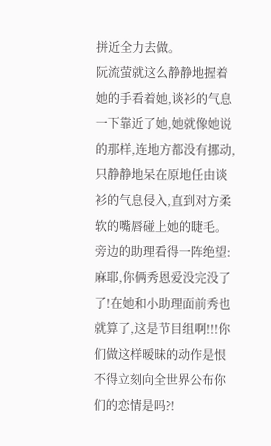拼近全力去做。
阮流萤就这么静静地握着她的手看着她,谈衫的气息一下靠近了她,她就像她说的那样,连地方都没有挪动,只静静地呆在原地任由谈衫的气息侵入,直到对方柔软的嘴唇碰上她的睫毛。
旁边的助理看得一阵绝望:麻耶,你俩秀恩爱没完没了了!在她和小助理面前秀也就算了,这是节目组啊!!!你们做这样暧昧的动作是恨不得立刻向全世界公布你们的恋情是吗?!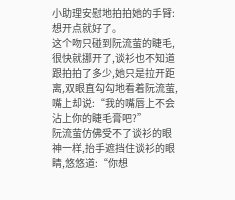小助理安慰地拍拍她的手臂:想开点就好了。
这个吻只碰到阮流萤的睫毛,很快就挪开了,谈衫也不知道跟拍拍了多少,她只是拉开距离,双眼直勾勾地看着阮流萤,嘴上却说:“我的嘴唇上不会沾上你的睫毛膏吧?”
阮流萤仿佛受不了谈衫的眼神一样,抬手遮挡住谈衫的眼睛,悠悠道:“你想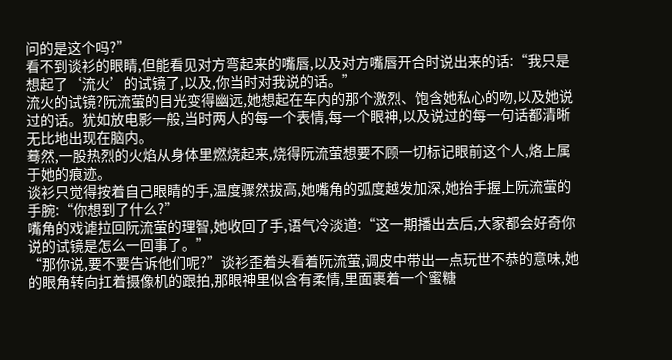问的是这个吗?”
看不到谈衫的眼睛,但能看见对方弯起来的嘴唇,以及对方嘴唇开合时说出来的话:“我只是想起了‘流火’的试镜了,以及,你当时对我说的话。”
流火的试镜?阮流萤的目光变得幽远,她想起在车内的那个激烈、饱含她私心的吻,以及她说过的话。犹如放电影一般,当时两人的每一个表情,每一个眼神,以及说过的每一句话都清晰无比地出现在脑内。
蓦然,一股热烈的火焰从身体里燃烧起来,烧得阮流萤想要不顾一切标记眼前这个人,烙上属于她的痕迹。
谈衫只觉得按着自己眼睛的手,温度骤然拔高,她嘴角的弧度越发加深,她抬手握上阮流萤的手腕:“你想到了什么?”
嘴角的戏谑拉回阮流萤的理智,她收回了手,语气冷淡道:“这一期播出去后,大家都会好奇你说的试镜是怎么一回事了。”
“那你说,要不要告诉他们呢?”谈衫歪着头看着阮流萤,调皮中带出一点玩世不恭的意味,她的眼角转向扛着摄像机的跟拍,那眼神里似含有柔情,里面裹着一个蜜糖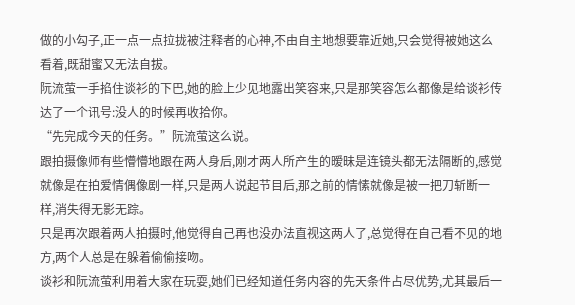做的小勾子,正一点一点拉拢被注释者的心神,不由自主地想要靠近她,只会觉得被她这么看着,既甜蜜又无法自拔。
阮流萤一手掐住谈衫的下巴,她的脸上少见地露出笑容来,只是那笑容怎么都像是给谈衫传达了一个讯号:没人的时候再收拾你。
“先完成今天的任务。”阮流萤这么说。
跟拍摄像师有些懵懵地跟在两人身后,刚才两人所产生的暧昧是连镜头都无法隔断的,感觉就像是在拍爱情偶像剧一样,只是两人说起节目后,那之前的情愫就像是被一把刀斩断一样,消失得无影无踪。
只是再次跟着两人拍摄时,他觉得自己再也没办法直视这两人了,总觉得在自己看不见的地方,两个人总是在躲着偷偷接吻。
谈衫和阮流萤利用着大家在玩耍,她们已经知道任务内容的先天条件占尽优势,尤其最后一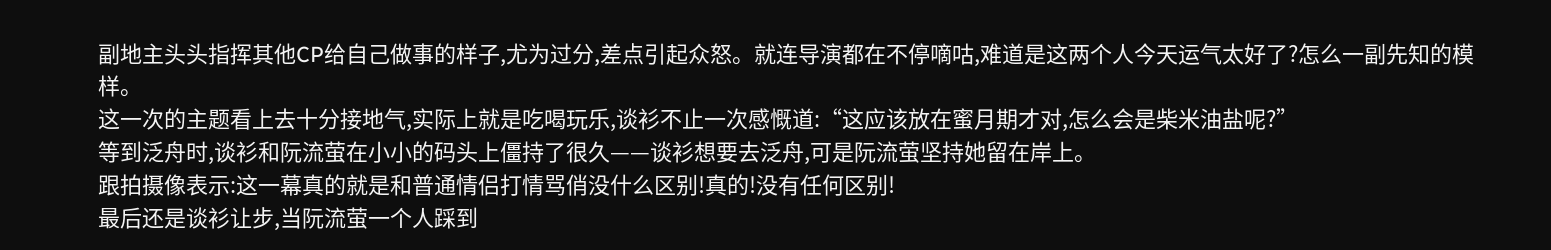副地主头头指挥其他CP给自己做事的样子,尤为过分,差点引起众怒。就连导演都在不停嘀咕,难道是这两个人今天运气太好了?怎么一副先知的模样。
这一次的主题看上去十分接地气,实际上就是吃喝玩乐,谈衫不止一次感慨道:“这应该放在蜜月期才对,怎么会是柴米油盐呢?”
等到泛舟时,谈衫和阮流萤在小小的码头上僵持了很久——谈衫想要去泛舟,可是阮流萤坚持她留在岸上。
跟拍摄像表示:这一幕真的就是和普通情侣打情骂俏没什么区别!真的!没有任何区别!
最后还是谈衫让步,当阮流萤一个人踩到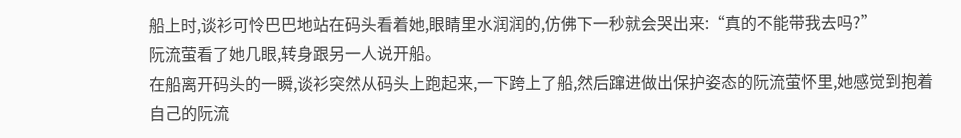船上时,谈衫可怜巴巴地站在码头看着她,眼睛里水润润的,仿佛下一秒就会哭出来:“真的不能带我去吗?”
阮流萤看了她几眼,转身跟另一人说开船。
在船离开码头的一瞬,谈衫突然从码头上跑起来,一下跨上了船,然后蹿进做出保护姿态的阮流萤怀里,她感觉到抱着自己的阮流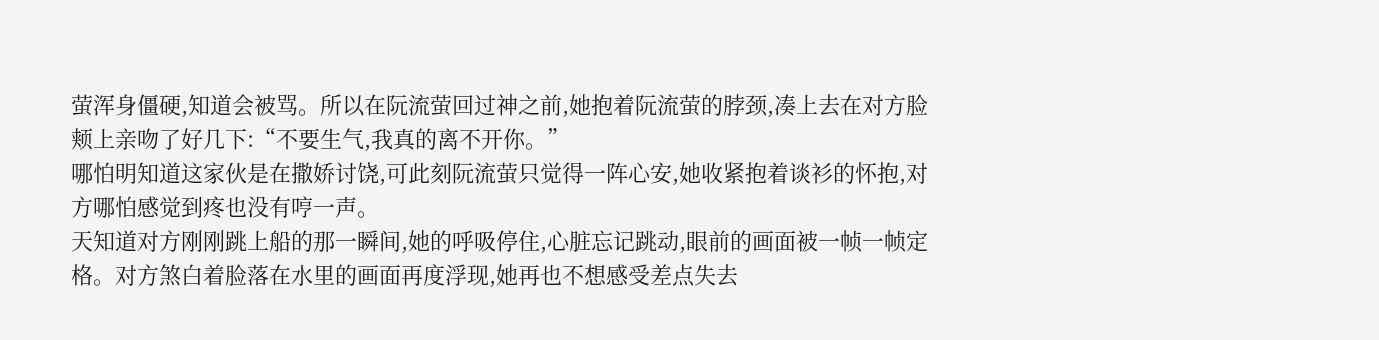萤浑身僵硬,知道会被骂。所以在阮流萤回过神之前,她抱着阮流萤的脖颈,凑上去在对方脸颊上亲吻了好几下:“不要生气,我真的离不开你。”
哪怕明知道这家伙是在撒娇讨饶,可此刻阮流萤只觉得一阵心安,她收紧抱着谈衫的怀抱,对方哪怕感觉到疼也没有哼一声。
天知道对方刚刚跳上船的那一瞬间,她的呼吸停住,心脏忘记跳动,眼前的画面被一帧一帧定格。对方煞白着脸落在水里的画面再度浮现,她再也不想感受差点失去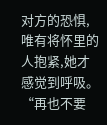对方的恐惧,唯有将怀里的人抱紧,她才感觉到呼吸。
“再也不要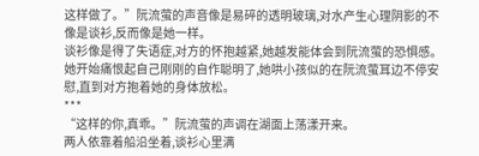这样做了。”阮流萤的声音像是易碎的透明玻璃,对水产生心理阴影的不像是谈衫,反而像是她一样。
谈衫像是得了失语症,对方的怀抱越紧,她越发能体会到阮流萤的恐惧感。她开始痛恨起自己刚刚的自作聪明了,她哄小孩似的在阮流萤耳边不停安慰,直到对方抱着她的身体放松。
***
“这样的你,真乖。”阮流萤的声调在湖面上荡漾开来。
两人依靠着船沿坐着,谈衫心里满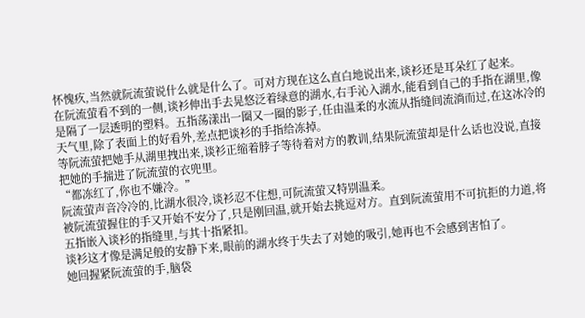怀愧疚,当然就阮流萤说什么就是什么了。可对方现在这么直白地说出来,谈衫还是耳朵红了起来。
在阮流萤看不到的一侧,谈衫伸出手去晃悠泛着绿意的湖水,右手沁入湖水,能看到自己的手指在湖里,像是隔了一层透明的塑料。五指荡漾出一圈又一圈的影子,任由温柔的水流从指缝间流淌而过,在这冰冷的天气里,除了表面上的好看外,差点把谈衫的手指给冻掉。
等阮流萤把她手从湖里拽出来,谈衫正缩着脖子等待着对方的教训,结果阮流萤却是什么话也没说,直接把她的手揣进了阮流萤的衣兜里。
“都冻红了,你也不嫌冷。”
阮流萤声音冷冷的,比湖水很冷,谈衫忍不住想,可阮流萤又特别温柔。
被阮流萤握住的手又开始不安分了,只是刚回温,就开始去挑逗对方。直到阮流萤用不可抗拒的力道,将五指嵌入谈衫的指缝里,与其十指紧扣。
谈衫这才像是满足般的安静下来,眼前的湖水终于失去了对她的吸引,她再也不会感到害怕了。
她回握紧阮流萤的手,脑袋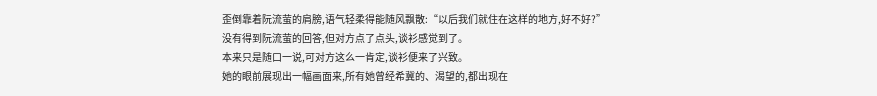歪倒靠着阮流萤的肩膀,语气轻柔得能随风飘散:“以后我们就住在这样的地方,好不好?”
没有得到阮流萤的回答,但对方点了点头,谈衫感觉到了。
本来只是随口一说,可对方这么一肯定,谈衫便来了兴致。
她的眼前展现出一幅画面来,所有她曾经希冀的、渴望的,都出现在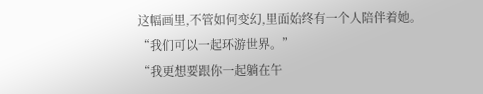这幅画里,不管如何变幻,里面始终有一个人陪伴着她。
“我们可以一起环游世界。”
“我更想要跟你一起躺在午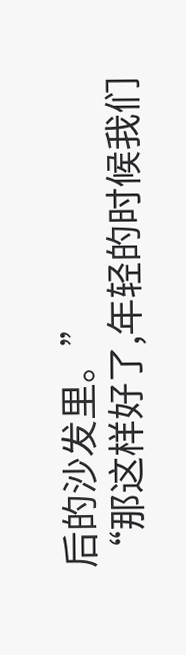后的沙发里。”
“那这样好了,年轻的时候我们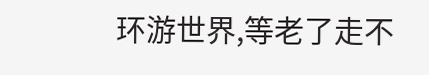环游世界,等老了走不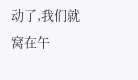动了,我们就窝在午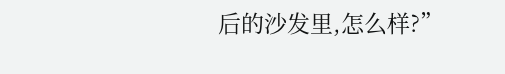后的沙发里,怎么样?”